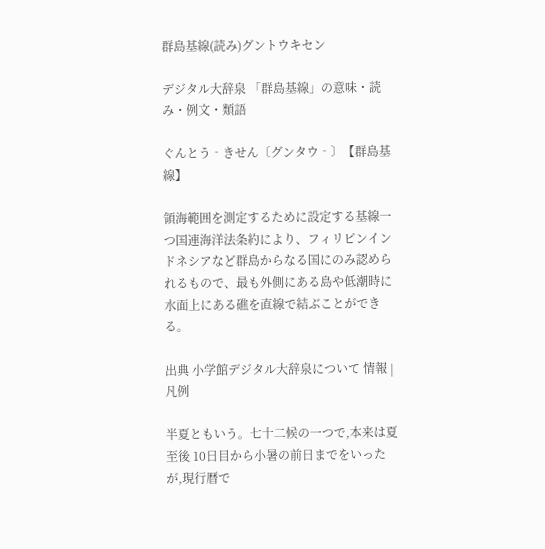群島基線(読み)グントウキセン

デジタル大辞泉 「群島基線」の意味・読み・例文・類語

ぐんとう‐きせん〔グンタウ‐〕【群島基線】

領海範囲を測定するために設定する基線一つ国連海洋法条約により、フィリピンインドネシアなど群島からなる国にのみ認められるもので、最も外側にある島や低潮時に水面上にある礁を直線で結ぶことができる。

出典 小学館デジタル大辞泉について 情報 | 凡例

半夏ともいう。七十二候の一つで,本来は夏至後 10日目から小暑の前日までをいったが,現行暦で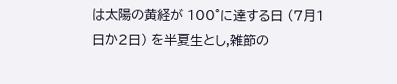は太陽の黄経が 100°に達する日 (7月1日か2日) を半夏生とし,雑節の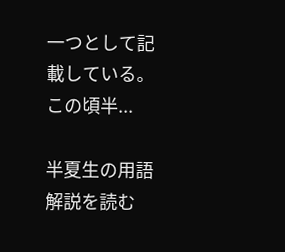一つとして記載している。この頃半...

半夏生の用語解説を読む